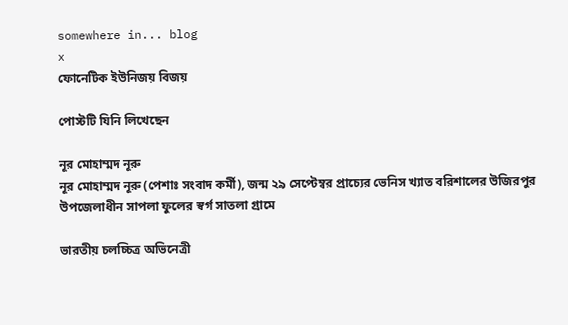somewhere in... blog
x
ফোনেটিক ইউনিজয় বিজয়

পোস্টটি যিনি লিখেছেন

নূর মোহাম্মদ নূরু
নূর মোহাম্মদ নূরু (পেশাঃ সংবাদ কর্মী), জন্ম ২৯ সেপ্টেম্বর প্রাচ্যের ভেনিস খ্যাত বরিশালের উজিরপুর উপজেলাধীন সাপলা ফুলের স্বর্গ সাতলা গ্রামে

ভারতীয় চলচ্চিত্র অভিনেত্রী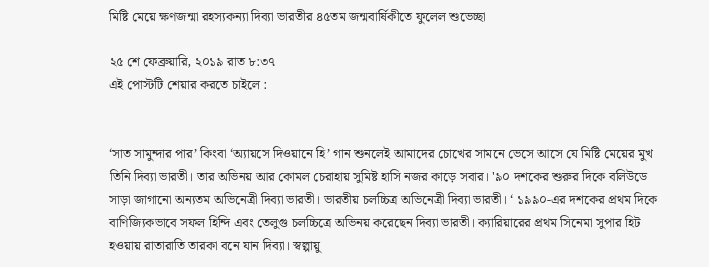মিষ্টি মেয়ে ক্ষণজন্মা রহস্যকন্যা দিব্যা ভারতীর ৪৫তম জন্মবার্ষিকীতে ফুলেল শুভেচ্ছা

২৫ শে ফেব্রুয়ারি, ২০১৯ রাত ৮:৩৭
এই পোস্টটি শেয়ার করতে চাইলে :


‘সাত সামুন্দার পার’ কিংবা ‘অ্যায়সে দিওয়ানে হি’ গান শুনলেই আমাদের চোখের সামনে ভেসে আসে যে মিষ্টি মেয়ের মুখ তিনি দিব্যা ভারতী। তার অভিনয় আর কোমল চেরাহায় সুমিষ্ট হাসি নজর কাড়ে সবার। '৯০ দশকের শুরুর দিকে বলিউডে সাড়া জাগানো অন্যতম অভিনেত্রী দিব্যা ভারতী। ভারতীয় চলচ্চিত্র অভিনেত্রী দিব্যা ভারতী। ‘ ১৯৯০-এর দশকের প্রথম দিকে বাণিজ্যিকভাবে সফল হিন্দি এবং তেলুগু চলচ্চিত্রে অভিনয় করেছেন দিব্যা ভারতী। ক্যারিয়ারের প্রথম সিনেমা সুপার হিট হওয়ায় রাতারাতি তারকা বনে যান দিব্যা। স্বল্পায়ু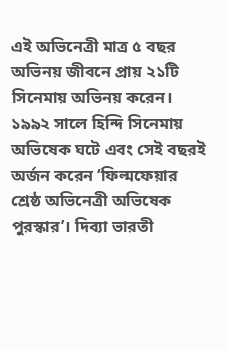এই অভিনেত্রী মাত্র ৫ বছর অভিনয় জীবনে প্রায় ২১টি সিনেমায় অভিনয় করেন। ১৯৯২ সালে হিন্দি সিনেমায় অভিষেক ঘটে এবং সেই বছরই অর্জন করেন ‘ফিল্মফেয়ার শ্রেষ্ঠ অভিনেত্রী অভিষেক পুরস্কার’। দিব্যা ভারতী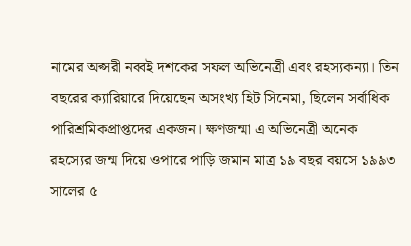নামের অপ্সরী নব্বই দশকের সফল অভিনেত্রী এবং রহস্যকন্যা। তিন বছরের ক্যারিয়ারে দিয়েছেন অসংখ্য হিট সিনেমা, ছিলেন সর্বাধিক পারিশ্রমিকপ্রাপ্তদের একজন। ক্ষণজন্মা এ অভিনেত্রী অনেক রহস্যের জন্ম দিয়ে ওপারে পাড়ি জমান মাত্র ১৯ বছর বয়সে ১৯৯৩ সালের ৫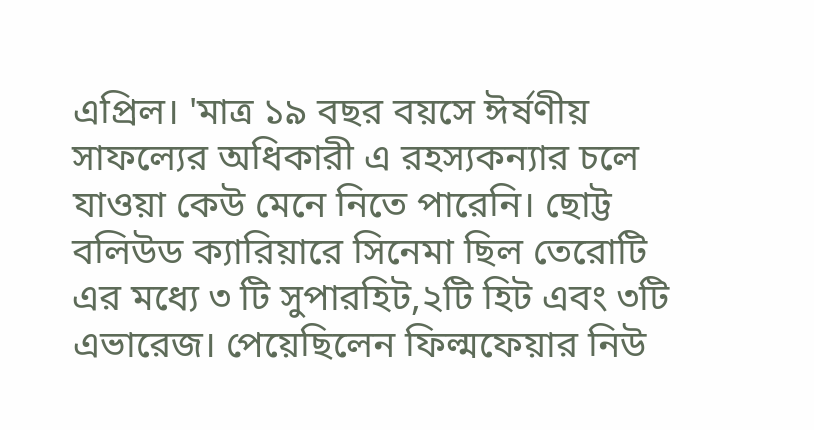এপ্রিল। 'মাত্র ১৯ বছর বয়সে ঈর্ষণীয় সাফল্যের অধিকারী এ রহস্যকন্যার চলে যাওয়া কেউ মেনে নিতে পারেনি। ছোট্ট বলিউড ক্যারিয়ারে সিনেমা ছিল তেরোটি এর মধ্যে ৩ টি সুপারহিট,২টি হিট এবং ৩টি এভারেজ। পেয়েছিলেন ফিল্মফেয়ার নিউ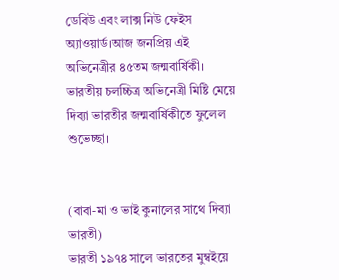ডেবিউ এবং লাক্স নিউ ফেইস অ্যাওয়ার্ড।আজ জনপ্রিয় এই অভিনেত্রীর ৪৫তম জন্মবার্ষিকী। ভারতীয় চলচ্চিত্র অভিনেত্রী মিষ্টি মেয়ে দিব্যা ভারতীর জন্মবার্ষিকীতে ফুলেল শুভেচ্ছা।


(বাবা-মা ও ভাই কুনালের সাথে দিব্যা ভারতী)
ভারতী ১৯৭৪ সালে ভারতের মুম্বইয়ে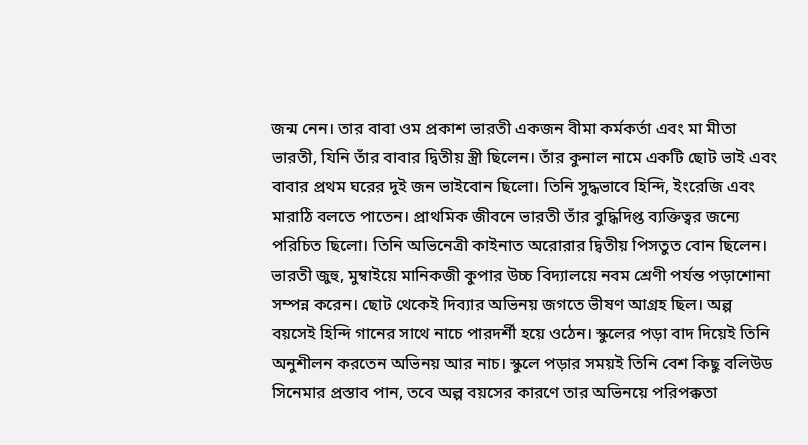জন্ম নেন। তার বাবা ওম প্রকাশ ভারতী একজন বীমা কর্মকর্তা এবং মা মীতা ভারতী, যিনি তাঁর বাবার দ্বিতীয় স্ত্রী ছিলেন। তাঁর কুনাল নামে একটি ছোট ভাই এবং বাবার প্রথম ঘরের দুই জন ভাইবোন ছিলো। তিনি সুদ্ধভাবে হিন্দি, ইংরেজি এবং মারাঠি বলতে পাতেন। প্রাথমিক জীবনে ভারতী তাঁর বুদ্ধিদিপ্ত ব্যক্তিত্বর জন্যে পরিচিত ছিলো। তিনি অভিনেত্রী কাইনাত অরোরার দ্বিতীয় পিসতুত বোন ছিলেন। ভারতী জুহু, মুম্বাইয়ে মানিকজী কুপার উচ্চ বিদ্যালয়ে নবম শ্রেণী পর্যন্ত পড়াশোনা সম্পন্ন করেন। ছোট থেকেই দিব্যার অভিনয় জগতে ভীষণ আগ্রহ ছিল। অল্প বয়সেই হিন্দি গানের সাথে নাচে পারদর্শী হয়ে ওঠেন। স্কুলের পড়া বাদ দিয়েই তিনি অনুশীলন করতেন অভিনয় আর নাচ। স্কুলে পড়ার সময়ই তিনি বেশ কিছু বলিউড সিনেমার প্রস্তাব পান, তবে অল্প বয়সের কারণে তার অভিনয়ে পরিপক্কতা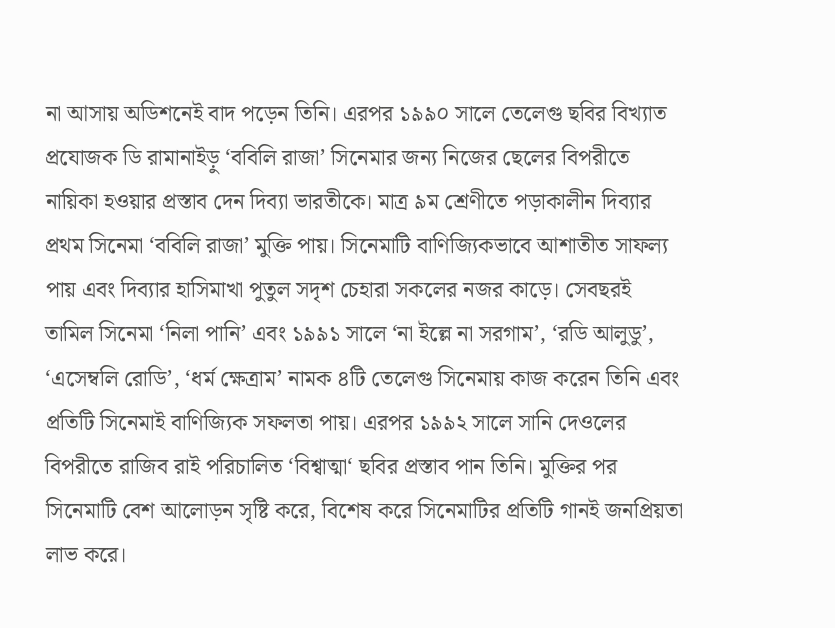না আসায় অডিশনেই বাদ পড়েন তিনি। এরপর ১৯৯০ সালে তেলেগু ছবির বিখ্যাত প্রযোজক ডি রামানাইড়ু ‘ববিলি রাজা’ সিনেমার জন্য নিজের ছেলের বিপরীতে নায়িকা হওয়ার প্রস্তাব দেন দিব্যা ভারতীকে। মাত্র ৯ম শ্রেণীতে পড়াকালীন দিব্যার প্রথম সিনেমা ‘ববিলি রাজা’ মুক্তি পায়। সিনেমাটি বাণিজ্যিকভাবে আশাতীত সাফল্য পায় এবং দিব্যার হাসিমাখা পুতুল সদৃশ চেহারা সকলের নজর কাড়ে। সেবছরই তামিল সিনেমা ‘নিলা পানি’ এবং ১৯৯১ সালে ‘না ইল্লে না সরগাম’, ‘রডি আলুডু’, ‘এসেম্বলি রোডি’, ‘ধর্ম ক্ষেত্রাম’ নামক ৪টি তেলেগু সিনেমায় কাজ করেন তিনি এবং প্রতিটি সিনেমাই বাণিজ্যিক সফলতা পায়। এরপর ১৯৯২ সালে সানি দেওলের বিপরীতে রাজিব রাই পরিচালিত ‘বিশ্বাত্মা‘ ছবির প্রস্তাব পান তিনি। মুক্তির পর সিনেমাটি বেশ আলোড়ন সৃষ্টি করে, বিশেষ করে সিনেমাটির প্রতিটি গানই জনপ্রিয়তা লাভ করে।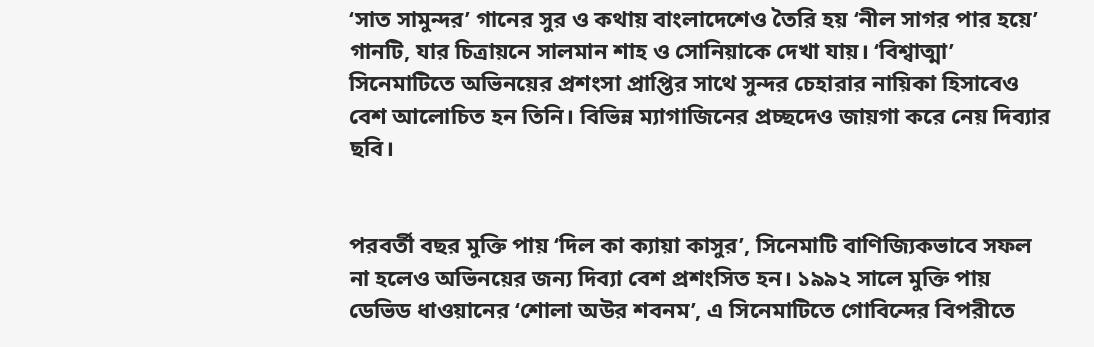‘সাত সামুন্দর’ গানের সুর ও কথায় বাংলাদেশেও তৈরি হয় ‘নীল সাগর পার হয়ে’ গানটি, যার চিত্রায়নে সালমান শাহ ও সোনিয়াকে দেখা যায়। ‘বিশ্বাত্মা’ সিনেমাটিতে অভিনয়ের প্রশংসা প্রাপ্তির সাথে সুন্দর চেহারার নায়িকা হিসাবেও বেশ আলোচিত হন তিনি। বিভিন্ন ম্যাগাজিনের প্রচ্ছদেও জায়গা করে নেয় দিব্যার ছবি।


পরবর্তী বছর মুক্তি পায় ‘দিল কা ক্যায়া কাসুর’, সিনেমাটি বাণিজ্যিকভাবে সফল না হলেও অভিনয়ের জন্য দিব্যা বেশ প্রশংসিত হন। ১৯৯২ সালে মুক্তি পায় ডেভিড ধাওয়ানের ‘শোলা অউর শবনম’, এ সিনেমাটিতে গোবিন্দের বিপরীতে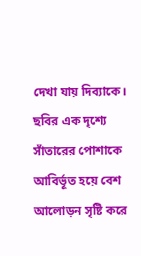দেখা যায় দিব্যাকে। ছবির এক দৃশ্যে সাঁতারের পোশাকে আবির্ভূত হয়ে বেশ আলোড়ন সৃষ্টি করে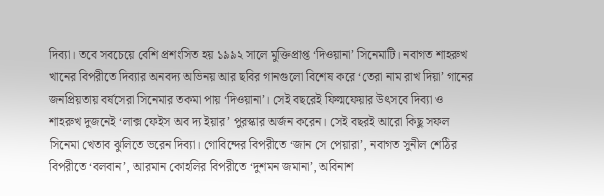দিব্যা। তবে সবচেয়ে বেশি প্রশংসিত হয় ১৯৯২ সালে মুক্তিপ্রাপ্ত ‘দিওয়ানা’ সিনেমাটি। নবাগত শাহরুখ খানের বিপরীতে দিব্যার অনবদ্য অভিনয় আর ছবির গানগুলো বিশেষ করে ‘তেরা নাম রাখ দিয়া’ গানের জনপ্রিয়তায় বর্ষসেরা সিনেমার তকমা পায় ‘দিওয়ানা’। সেই বছরেই ফিল্মফেয়ার উৎসবে দিব্যা ও শাহরুখ দুজনেই ‘লাক্স ফেইস অব দ্য ইয়ার’ পুরস্কার অর্জন করেন। সেই বছরই আরো কিছু সফল সিনেমা খেতাব ঝুলিতে ভরেন দিব্যা। গোবিন্দের বিপরীতে ‘জান সে পেয়ারা’, নবাগত সুনীল শেঠির বিপরীতে ‘বলবান’, আরমান কোহলির বিপরীতে ‘দুশমন জমানা’, অবিনাশ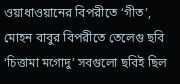ওয়াধাওয়ানের বিপরীতে ‘গীত’, মোহন বাবুর বিপরীতে তেলেগু ছবি ‘চিত্তামা মগোদু’ সবগুলো ছবিই ছিল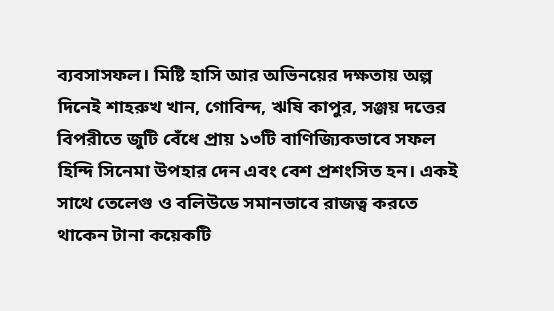ব্যবসাসফল। মিষ্টি হাসি আর অভিনয়ের দক্ষতায় অল্প দিনেই শাহরুখ খান, গোবিন্দ, ঋষি কাপুর, সঞ্জয় দত্তের বিপরীতে জুটি বেঁধে প্রায় ১৩টি বাণিজ্যিকভাবে সফল হিন্দি সিনেমা উপহার দেন এবং বেশ প্রশংসিত হন। একই সাথে তেলেগু ও বলিউডে সমানভাবে রাজত্ব করতে থাকেন টানা কয়েকটি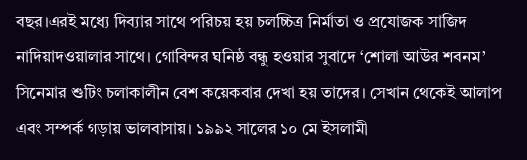বছর।এরই মধ্যে দিব্যার সাথে পরিচয় হয় চলচ্চিত্র নির্মাতা ও প্রযোজক সাজিদ নাদিয়াদওয়ালার সাথে। গোবিন্দর ঘনিষ্ঠ বন্ধু হওয়ার সুবাদে ‘শোলা আউর শবনম’ সিনেমার শুটিং চলাকালীন বেশ কয়েকবার দেখা হয় তাদের। সেখান থেকেই আলাপ এবং সম্পর্ক গড়ায় ভালবাসায়। ১৯৯২ সালের ১০ মে ইসলামী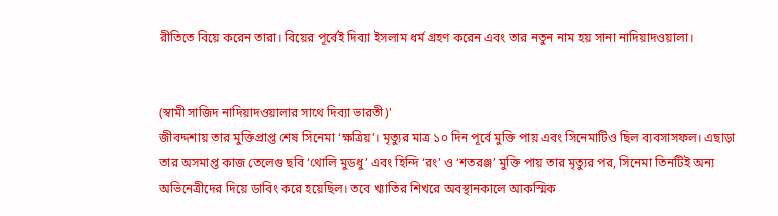রীতিতে বিয়ে করেন তারা। বিয়ের পূর্বেই দিব্যা ইসলাম ধর্ম গ্রহণ করেন এবং তার নতুন নাম হয় সানা নাদিয়াদওয়ালা।


(স্বামী সাজিদ নাদিয়াদওয়ালার সাথে দিব্যা ভারতী)'
জীবদ্দশায় তার মুক্তিপ্রাপ্ত শেষ সিনেমা ‘ক্ষত্রিয়’। মৃত্যুর মাত্র ১০ দিন পূর্বে মুক্তি পায় এবং সিনেমাটিও ছিল ব্যবসাসফল। এছাড়া তার অসমাপ্ত কাজ তেলেগু ছবি ‘থোলি মুডধু’ এবং হিন্দি ‘রং’ ও ‘শতরঞ্জ’ মুক্তি পায় তার মৃত্যুর পর, সিনেমা তিনটিই অন্য অভিনেত্রীদের দিয়ে ডাবিং করে হয়েছিল। তবে খ্যাতির শিখরে অবস্থানকালে আকস্মিক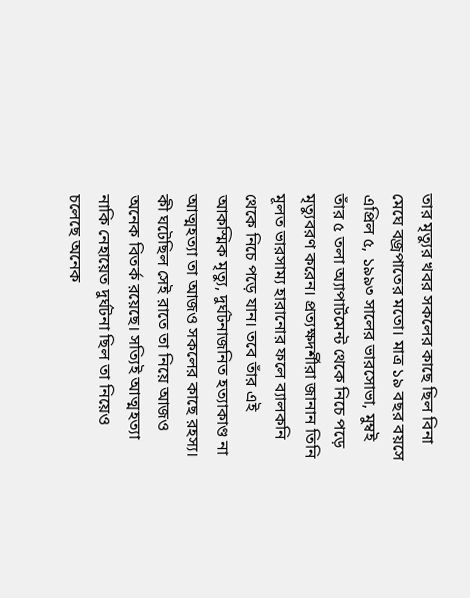তার মৃত্যুর খবর সকলের কাছে ছিল বিনা মেঘে বজ্রপাতের মতো। মাত্র ১৯ বছর বয়সে এপ্রিল ৫, ১৯৯৩ সালের ভারসোভা, মুম্বই তাঁর ৫ তলা অ্যাপার্টমেন্ট থেকে নিচে পড়ে মৃত্যুবরণ করেন। প্রত্যক্ষদর্শীরা জানান তিনি মূলত ভারসাম্য হারানোর ফলে ব্যালকনি থেকে নিচে পড়ে যান। তবে তাঁর এই আকস্মিক মৃত্যু, দুর্ঘটনাজনিত হত্যাকাণ্ড না আত্মহত্যা তা আজও সকলের কাছে রহস্য। কী ঘটেছিল সেই রাতে তা নিয়ে আজও অনেক বিতর্ক রয়েছে। সত্যিই আত্মহত্যা নাকি নেহায়েত দুর্ঘটনা ছিল তা নিয়েও চলেছে অনেক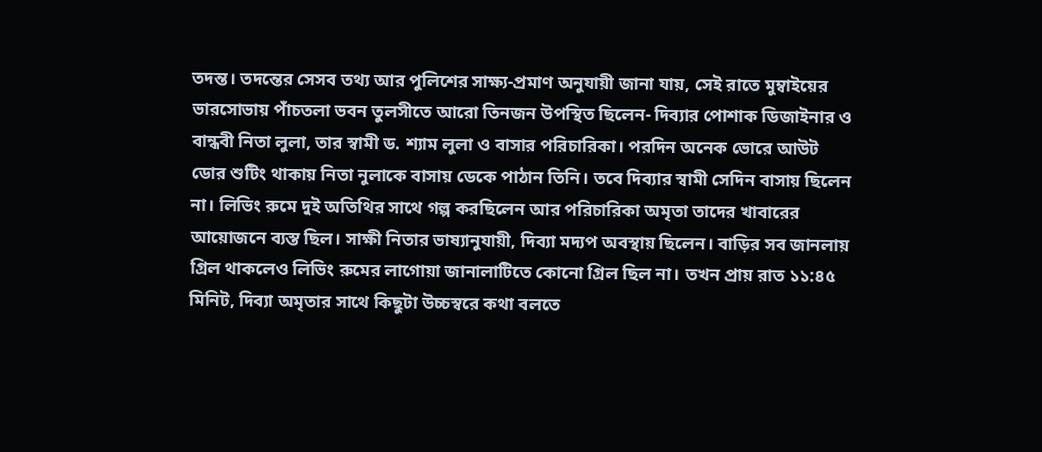তদন্ত। তদন্তের সেসব তথ্য আর পুলিশের সাক্ষ্য-প্রমাণ অনুযায়ী জানা যায়, সেই রাতে মুম্বাইয়ের ভারসোভায় পাঁচতলা ভবন তুলসীতে আরো তিনজন উপস্থিত ছিলেন- দিব্যার পোশাক ডিজাইনার ও বান্ধবী নিতা লুলা, তার স্বামী ড. শ্যাম লুলা ও বাসার পরিচারিকা। পরদিন অনেক ভোরে আউট ডোর শুটিং থাকায় নিতা নুলাকে বাসায় ডেকে পাঠান তিনি। তবে দিব্যার স্বামী সেদিন বাসায় ছিলেন না। লিভিং রুমে দুই অতিথির সাথে গল্প করছিলেন আর পরিচারিকা অমৃতা তাদের খাবারের আয়োজনে ব্যস্ত ছিল। সাক্ষী নিতার ভাষ্যানুযায়ী, দিব্যা মদ্যপ অবস্থায় ছিলেন। বাড়ির সব জানলায় গ্রিল থাকলেও লিভিং রুমের লাগোয়া জানালাটিতে কোনো গ্রিল ছিল না। তখন প্রায় রাত ১১:৪৫ মিনিট, দিব্যা অমৃতার সাথে কিছুটা উচ্চস্বরে কথা বলতে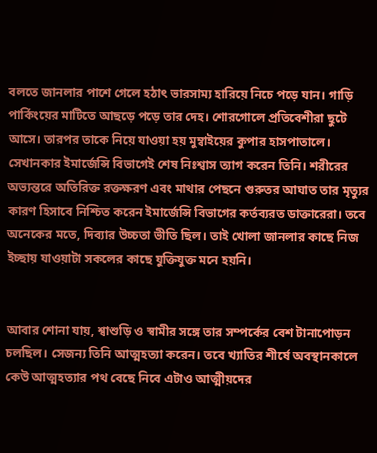বলতে জানলার পাশে গেলে হঠাৎ ভারসাম্য হারিয়ে নিচে পড়ে যান। গাড়ি পার্কিংয়ের মাটিতে আছড়ে পড়ে তার দেহ। শোরগোলে প্রতিবেশীরা ছুটে আসে। তারপর তাকে নিয়ে যাওয়া হয় মুম্বাইয়ের কুপার হাসপাতালে। সেখানকার ইমার্জেন্সি বিভাগেই শেষ নিঃশ্বাস ত্যাগ করেন তিনি। শরীরের অভ্যন্তরে অতিরিক্ত রক্তক্ষরণ এবং মাথার পেছনে গুরুতর আঘাত তার মৃত্যুর কারণ হিসাবে নিশ্চিত করেন ইমার্জেন্সি বিভাগের কর্তব্যরত ডাক্তারেরা। তবে অনেকের মতে, দিব্যার উচ্চতা ভীতি ছিল। তাই খোলা জানলার কাছে নিজ ইচ্ছায় যাওয়াটা সকলের কাছে যুক্তিযুক্ত মনে হয়নি।


আবার শোনা যায়, শ্বাশুড়ি ও স্বামীর সঙ্গে তার সম্পর্কের বেশ টানাপোড়ন চলছিল। সেজন্য তিনি আত্মহত্যা করেন। তবে খ্যাতির শীর্ষে অবস্থানকালে কেউ আত্মহত্যার পথ বেছে নিবে এটাও আত্মীয়দের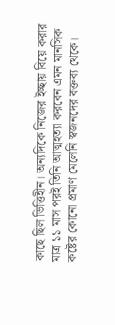কাছে ছিল ভিত্তিহীন। অন্যদিকে নিজের ইচ্ছায় বিয়ে করার মাত্র ১১ মাস পরই তিনি আত্মহত্যা করবেন এমন মানসিক কষ্টের কোনো প্রমাণ মেলেনি স্বজনদের বক্তব্য থেকে।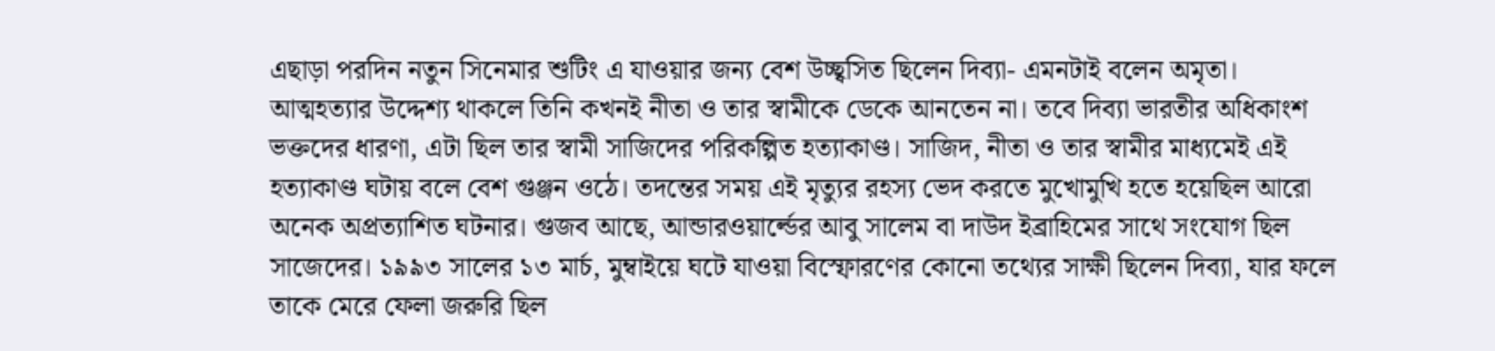এছাড়া পরদিন নতুন সিনেমার শুটিং এ যাওয়ার জন্য বেশ উচ্ছ্বসিত ছিলেন দিব্যা- এমনটাই বলেন অমৃতা। আত্মহত্যার উদ্দেশ্য থাকলে তিনি কখনই নীতা ও তার স্বামীকে ডেকে আনতেন না। তবে দিব্যা ভারতীর অধিকাংশ ভক্তদের ধারণা, এটা ছিল তার স্বামী সাজিদের পরিকল্পিত হত্যাকাণ্ড। সাজিদ, নীতা ও তার স্বামীর মাধ্যমেই এই হত্যাকাণ্ড ঘটায় বলে বেশ গুঞ্জন ওঠে। তদন্তের সময় এই মৃত্যুর রহস্য ভেদ করতে মুখোমুখি হতে হয়েছিল আরো অনেক অপ্রত্যাশিত ঘটনার। গুজব আছে, আন্ডারওয়ার্ল্ডের আবু সালেম বা দাউদ ইব্রাহিমের সাথে সংযোগ ছিল সাজেদের। ১৯৯৩ সালের ১৩ মার্চ, মুম্বাইয়ে ঘটে যাওয়া বিস্ফোরণের কোনো তথ্যের সাক্ষী ছিলেন দিব্যা, যার ফলে তাকে মেরে ফেলা জরুরি ছিল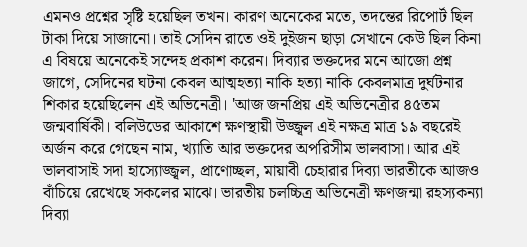এমনও প্রশ্নের সৃষ্টি হয়েছিল তখন। কারণ অনেকের মতে, তদন্তের রিপোর্ট ছিল টাকা দিয়ে সাজানো। তাই সেদিন রাতে ওই দুইজন ছাড়া সেখানে কেউ ছিল কিনা এ বিষয়ে অনেকেই সন্দেহ প্রকাশ করেন। দিব্যার ভক্তদের মনে আজো প্রশ্ন জাগে, সেদিনের ঘটনা কেবল আত্মহত্যা নাকি হত্যা নাকি কেবলমাত্র দুর্ঘটনার শিকার হয়েছিলেন এই অভিনেত্রী। 'আজ জনপ্রিয় এই অভিনেত্রীর ৪৫তম জন্মবার্ষিকী। বলিউডের আকাশে ক্ষণস্থায়ী উজ্জ্বল এই নক্ষত্র মাত্র ১৯ বছরেই অর্জন করে গেছেন নাম, খ্যাতি আর ভক্তদের অপরিসীম ভালবাসা। আর এই ভালবাসাই সদা হাস্যোজ্জ্বল, প্রাণোচ্ছল, মায়াবী চেহারার দিব্যা ভারতীকে আজও বাঁচিয়ে রেখেছে সকলের মাঝে। ভারতীয় চলচ্চিত্র অভিনেত্রী ক্ষণজন্মা রহস্যকন্যা দিব্যা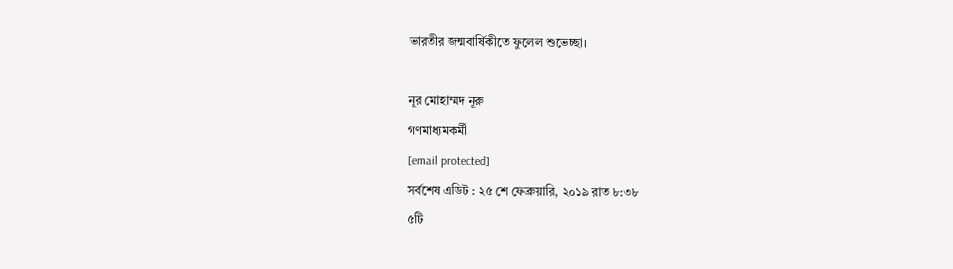ভারতীর জন্মবার্ষিকীতে ফুলেল শুভেচ্ছা।

নূর মোহাম্মদ নূরু
গণমাধ্যমকর্মী
[email protected]
সর্বশেষ এডিট : ২৫ শে ফেব্রুয়ারি, ২০১৯ রাত ৮:৩৮
৫টি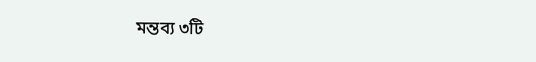মন্তব্য ৩টি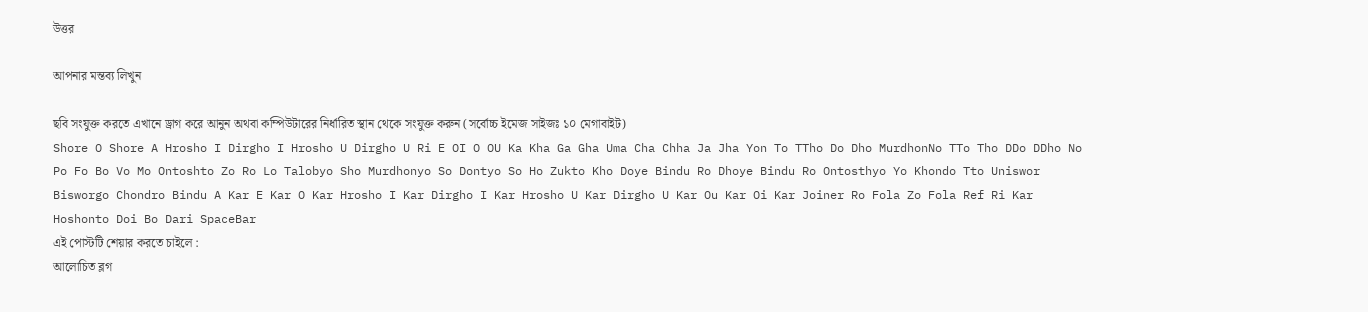উত্তর

আপনার মন্তব্য লিখুন

ছবি সংযুক্ত করতে এখানে ড্রাগ করে আনুন অথবা কম্পিউটারের নির্ধারিত স্থান থেকে সংযুক্ত করুন (সর্বোচ্চ ইমেজ সাইজঃ ১০ মেগাবাইট)
Shore O Shore A Hrosho I Dirgho I Hrosho U Dirgho U Ri E OI O OU Ka Kha Ga Gha Uma Cha Chha Ja Jha Yon To TTho Do Dho MurdhonNo TTo Tho DDo DDho No Po Fo Bo Vo Mo Ontoshto Zo Ro Lo Talobyo Sho Murdhonyo So Dontyo So Ho Zukto Kho Doye Bindu Ro Dhoye Bindu Ro Ontosthyo Yo Khondo Tto Uniswor Bisworgo Chondro Bindu A Kar E Kar O Kar Hrosho I Kar Dirgho I Kar Hrosho U Kar Dirgho U Kar Ou Kar Oi Kar Joiner Ro Fola Zo Fola Ref Ri Kar Hoshonto Doi Bo Dari SpaceBar
এই পোস্টটি শেয়ার করতে চাইলে :
আলোচিত ব্লগ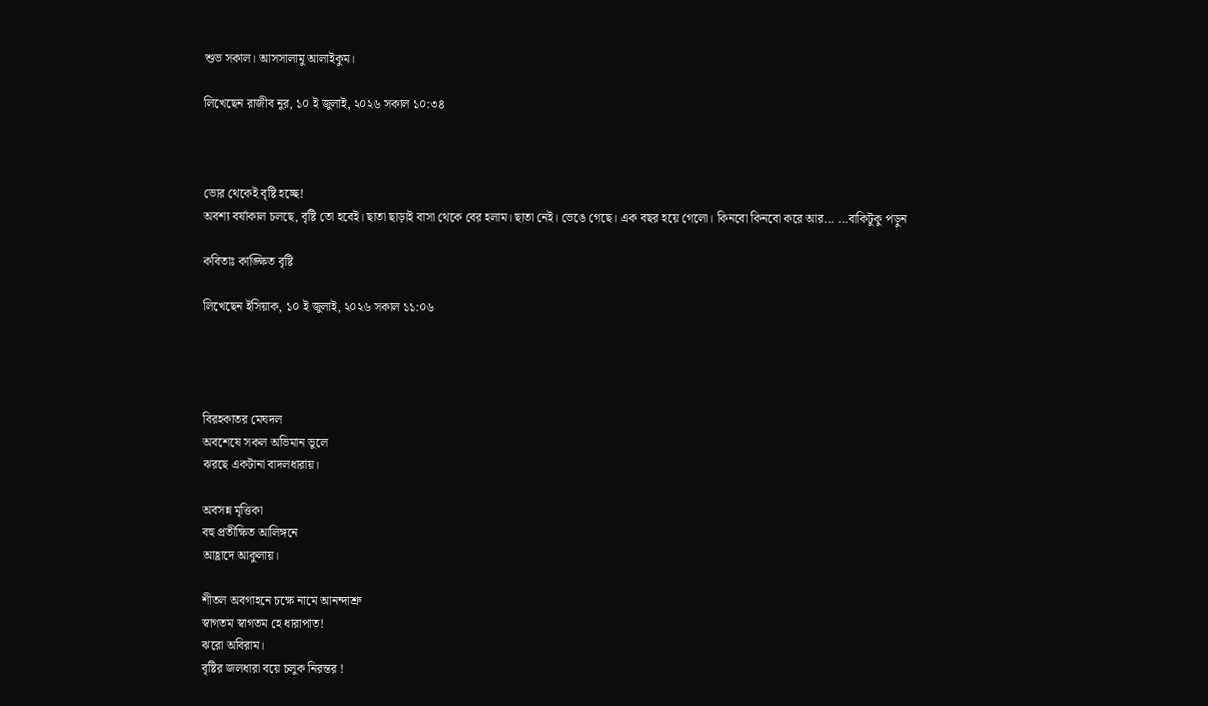শুভ সকাল। আসসালামু আলাইকুম।

লিখেছেন রাজীব নুর, ১০ ই জুলাই, ২০২৬ সকাল ১০:৩৪



ভোর থেকেই বৃষ্টি হচ্ছে!
অবশ্য বর্ষাকাল চলছে, বৃষ্টি তো হবেই। ছাতা ছাড়াই বাসা থেকে বের হলাম। ছাতা নেই। ভেঙে গেছে। এক বছর হয়ে গেলো। কিনবো কিনবো করে আর... ...বাকিটুকু পড়ুন

কবিতাঃ কাঙ্ক্ষিত বৃষ্টি

লিখেছেন ইসিয়াক, ১০ ই জুলাই, ২০২৬ সকাল ১১:০৬




বিরহকাতর মেঘদল
অবশেষে সকল অভিমান ভুলে
ঝরছে একটানা বাদলধারায়।

অবসন্ন মৃত্তিকা
বহু প্রতীক্ষিত আলিঙ্গনে
আহ্লাদে আকুলায়।

শীতল অবগাহনে চক্ষে নামে আনন্দাশ্রু
স্বাগতম স্বাগতম হে ধারাপাত!
ঝরো অবিরাম।
বৃষ্টির জলধারা বয়ে চলুক নিরন্তর !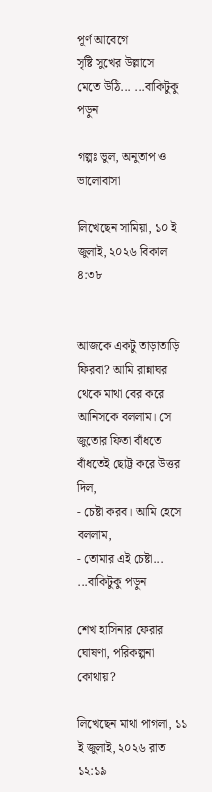পূর্ণ আবেগে
সৃষ্টি সুখের উল্লাসে
মেতে উঠি... ...বাকিটুকু পড়ুন

গল্পঃ ভুল, অনুতাপ ও ভালোবাসা

লিখেছেন সামিয়া, ১০ ই জুলাই, ২০২৬ বিকাল ৪:৩৮


আজকে একটু তাড়াতাড়ি ফিরবা? আমি রান্নাঘর থেকে মাথা বের করে আনিসকে বললাম। সে জুতোর ফিতা বাঁধতে বাঁধতেই ছোট্ট করে উত্তর দিল,
- চেষ্টা করব। আমি হেসে বললাম,
- তোমার এই চেষ্টা... ...বাকিটুকু পড়ুন

শেখ হাসিনার ফেরার ঘোষণা, পরিকল্পনা কোথায়?

লিখেছেন মাথা পাগলা, ১১ ই জুলাই, ২০২৬ রাত ১২:১৯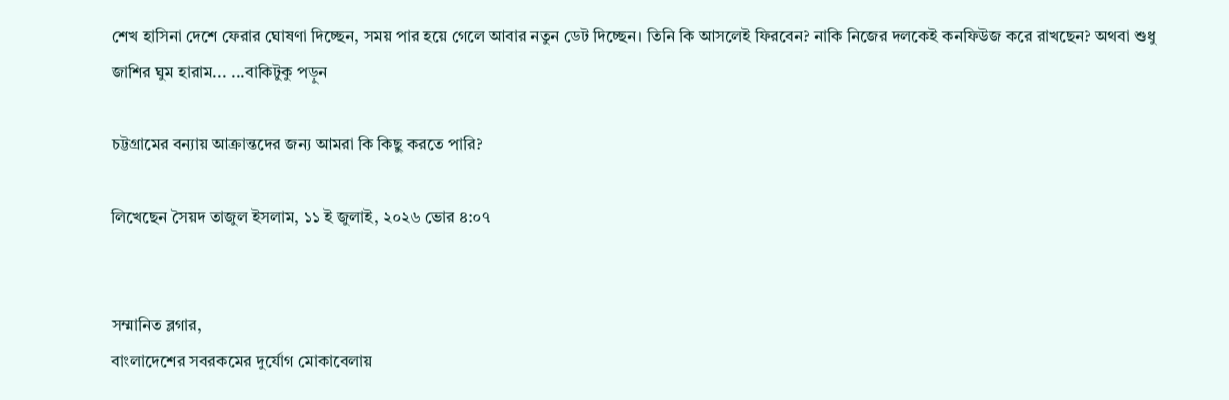শেখ হাসিনা দেশে ফেরার ঘোষণা দিচ্ছেন, সময় পার হয়ে গেলে আবার নতুন ডেট দিচ্ছেন। তিনি কি আসলেই ফিরবেন? নাকি নিজের দলকেই কনফিউজ করে রাখছেন? অথবা শুধু জাশির ঘুম হারাম... ...বাকিটুকু পড়ুন

চট্টগ্রামের বন্যায় আক্রান্তদের জন্য আমরা কি কিছু করতে পারি?

লিখেছেন সৈয়দ তাজুল ইসলাম, ১১ ই জুলাই, ২০২৬ ভোর ৪:০৭


সম্মানিত ব্লগার,
বাংলাদেশের সবরকমের দুর্যোগ মোকাবেলায়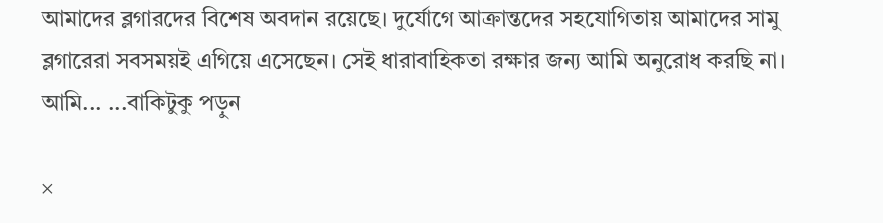আমাদের ব্লগারদের বিশেষ অবদান রয়েছে। দুর্যোগে আক্রান্তদের সহযোগিতায় আমাদের সামু ব্লগারেরা সবসময়ই এগিয়ে এসেছেন। সেই ধারাবাহিকতা রক্ষার জন্য আমি অনুরোধ করছি না। আমি... ...বাকিটুকু পড়ুন

×